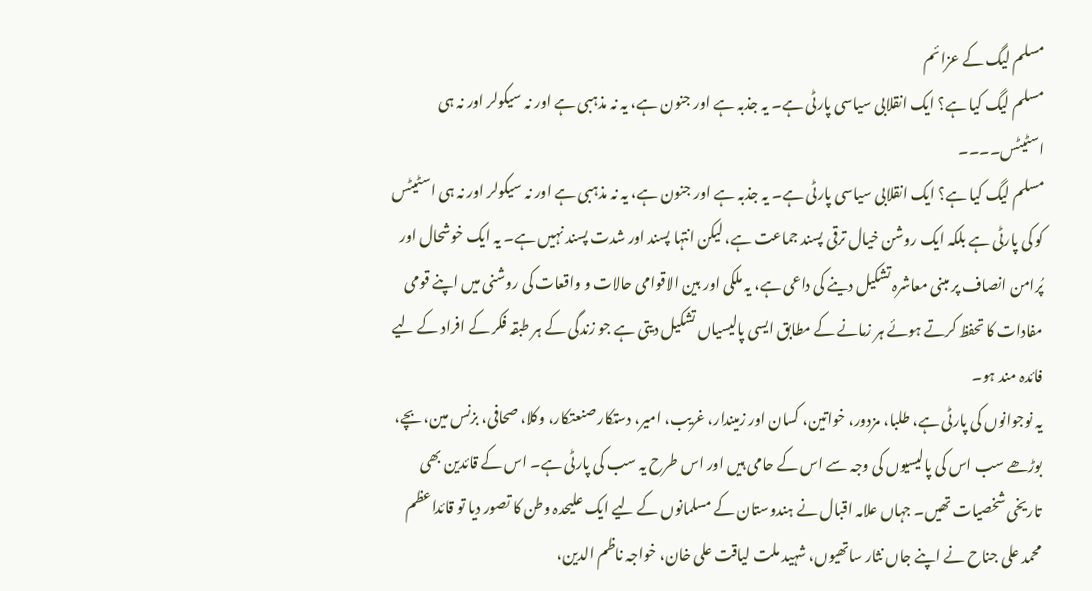مسلم لیگ کے عزائم
مسلم لیگ کیا ہے؟ ایک انقلابی سیاسی پارٹی ہے۔ یہ جذبہ ہے اور جنون ہے، یہ نہ مذہبی ہے اور نہ سیکولر اور نہ ہی اسٹیٹس۔۔۔۔
مسلم لیگ کیا ہے؟ ایک انقلابی سیاسی پارٹی ہے۔ یہ جذبہ ہے اور جنون ہے، یہ نہ مذہبی ہے اور نہ سیکولر اور نہ ہی اسٹیٹس کو کی پارٹی ہے بلکہ ایک روشن خیال ترقی پسند جماعت ہے، لیکن انتہا پسند اور شدت پسند نہیں ہے۔ یہ ایک خوشحال اور پُرامن انصاف پر مبنی معاشرہ تشکیل دینے کی داعی ہے، یہ ملکی اور بین الاقوامی حالات و واقعات کی روشنی میں اپنے قومی مفادات کا تحفظ کرتے ہوئے ہر زمانے کے مطابق ایسی پالیسیاں تشکیل دیتی ہے جو زندگی کے ہر طبقہ فکر کے افراد کے لیے فائدہ مند ہو۔
یہ نوجوانوں کی پارٹی ہے، طلبا، مزدور، خواتین، کسان اور زمیندار، غریب، امیر، دستکار صنعتکار، وکلا، صحافی، بزنس مین، بچے، بوڑھے سب اس کی پالیسیوں کی وجہ سے اس کے حامی ہیں اور اس طرح یہ سب کی پارٹی ہے۔ اس کے قائدین بھی تاریخی شخصیات تھیں۔ جہاں علامہ اقبال نے ہندوستان کے مسلمانوں کے لیے ایک علیحدہ وطن کا تصور دیا تو قائداعظم محمد علی جناح نے اپنے جاں نثار ساتھیوں، شہید ملت لیاقت علی خان، خواجہ ناظم الدین،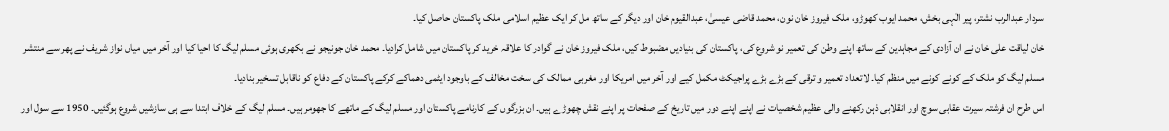سردار عبدالرب نشتر، پیر الٰہی بخش، محمد ایوب کھوڑو، ملک فیروز خان نون، محمد قاضی عیسیٰ، عبدالقیوم خان اور دیگر کے ساتھ مل کر ایک عظیم اسلامی ملک پاکستان حاصل کیا۔
خان لیاقت علی خان نے ان آزادی کے مجاہدین کے ساتھ اپنے وطن کی تعمیر نو شروع کی، پاکستان کی بنیادیں مضبوط کیں، ملک فیروز خان نے گوادر کا علاقہ خرید کر پاکستان میں شامل کرادیا۔ محمد خان جونیجو نے بکھری ہوئی مسلم لیگ کا احیا کیا اور آخر میں میاں نواز شریف نے پھر سے منتشر مسلم لیگ کو ملک کے کونے کونے میں منظم کیا۔ لاتعداد تعمیر و ترقی کے بڑے بڑے پراجیکٹ مکمل کیے اور آخر میں امریکا اور مغربی ممالک کی سخت مخالف کے باوجود ایٹمی دھماکے کرکے پاکستان کے دفاع کو ناقابل تسخیر بنادیا۔
اس طرح ان فرشتہ سیرت عقابی سوچ اور انقلابی ذہن رکھنے والی عظیم شخصیات نے اپنے اپنے دور میں تاریخ کے صفحات پر اپنے نقش چھوڑے ہیں۔ ان بزرگوں کے کارنامے پاکستان اور مسلم لیگ کے ماتھے کا جھومر ہیں۔ مسلم لیگ کے خلاف ابتدا سے ہی سازشیں شروع ہوگئیں۔ 1950 سے سول اور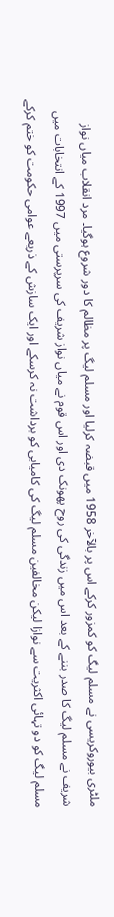ملٹری بیوروکریسی نے مسلم لیگ کو کمزور کرکے اس پر بالآخر 1958 میں قبضہ کرلیا اور مسلم لیگ پر مظالم کا دور شروع ہوگیا۔ مرد انقلاب میاں نواز شریف نے مسلم لیگ کا صدر بننے کے بعد اس میں زندگی کی روح پھونک دی اور اس قوم نے میاں نواز شریف کی سرپرستی میں 1997 کے انتخابات میں مسلم لیگ کو دو تہائی اکثریت سے نوازا لیکن مخالفین مسلم لیگ کی کامیابی کو برداشت نہ کرسکے اور ایک سازش کے ذریعے عوامی حکومت کو ختم کرکے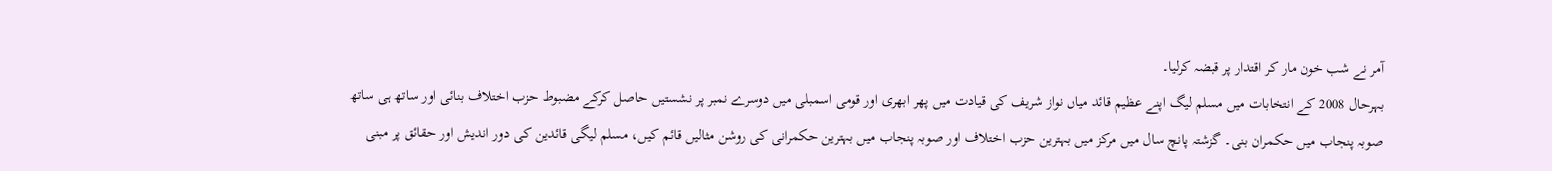آمر نے شب خون مار کر اقتدار پر قبضہ کرلیا۔
بہرحال 2008 کے انتخابات میں مسلم لیگ اپنے عظیم قائد میاں نواز شریف کی قیادت میں پھر ابھری اور قومی اسمبلی میں دوسرے نمبر پر نشستیں حاصل کرکے مضبوط حزب اختلاف بنائی اور ساتھ ہی ساتھ صوبہ پنجاب میں حکمران بنی۔ گزشتہ پانچ سال میں مرکز میں بہترین حزب اختلاف اور صوبہ پنجاب میں بہترین حکمرانی کی روشن مثالیں قائم کیں، مسلم لیگی قائدین کی دور اندیش اور حقائق پر مبنی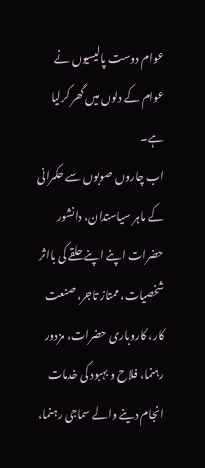عوام دوست پالیسیوں نے عوام کے دلوں میں گھر کرلیا ہے۔
اب چاروں صوبوں سے حکمرانی کے ماہر سیاستدان، دانشور حضرات اپنے اپنے حلقے کی بااثر شخصیات، ممتاز تاجر، صنعت کار، کاروباری حضرات، مزدور رہنما، فلاح و بہبود کی خدمات انجام دینے والے سماجی رہنما،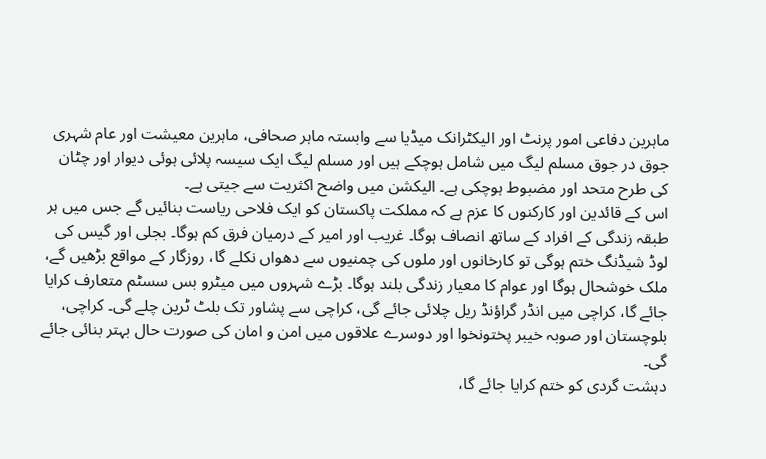ماہرین دفاعی امور پرنٹ اور الیکٹرانک میڈیا سے وابستہ ماہر صحافی، ماہرین معیشت اور عام شہری جوق در جوق مسلم لیگ میں شامل ہوچکے ہیں اور مسلم لیگ ایک سیسہ پلائی ہوئی دیوار اور چٹان کی طرح متحد اور مضبوط ہوچکی ہے۔ الیکشن میں واضح اکثریت سے جیتی ہے۔
اس کے قائدین اور کارکنوں کا عزم ہے کہ مملکت پاکستان کو ایک فلاحی ریاست بنائیں گے جس میں ہر طبقہ زندگی کے افراد کے ساتھ انصاف ہوگا۔ غریب اور امیر کے درمیان فرق کم ہوگا۔ بجلی اور گیس کی لوڈ شیڈنگ ختم ہوگی تو کارخانوں اور ملوں کی چمنیوں سے دھواں نکلے گا، روزگار کے مواقع بڑھیں گے، ملک خوشحال ہوگا اور عوام کا معیار زندگی بلند ہوگا۔ بڑے شہروں میں میٹرو بس سسٹم متعارف کرایا جائے گا، کراچی میں انڈر گراؤنڈ ریل چلائی جائے گی، کراچی سے پشاور تک بلٹ ٹرین چلے گی۔ کراچی، بلوچستان اور صوبہ خیبر پختونخوا اور دوسرے علاقوں میں امن و امان کی صورت حال بہتر بنائی جائے گی۔
دہشت گردی کو ختم کرایا جائے گا،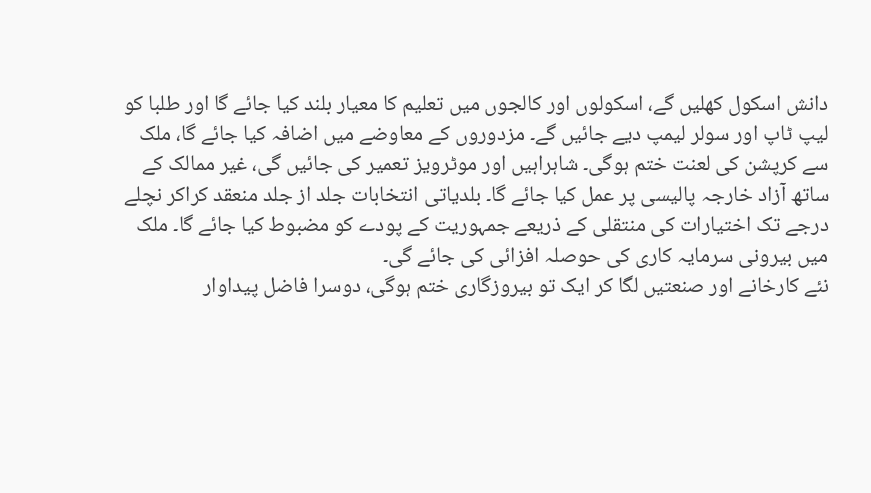دانش اسکول کھلیں گے، اسکولوں اور کالجوں میں تعلیم کا معیار بلند کیا جائے گا اور طلبا کو لیپ ٹاپ اور سولر لیمپ دیے جائیں گے۔ مزدوروں کے معاوضے میں اضافہ کیا جائے گا، ملک سے کرپشن کی لعنت ختم ہوگی۔ شاہراہیں اور موٹرویز تعمیر کی جائیں گی، غیر ممالک کے ساتھ آزاد خارجہ پالیسی پر عمل کیا جائے گا۔ بلدیاتی انتخابات جلد از جلد منعقد کراکر نچلے درجے تک اختیارات کی منتقلی کے ذریعے جمہوریت کے پودے کو مضبوط کیا جائے گا۔ ملک میں بیرونی سرمایہ کاری کی حوصلہ افزائی کی جائے گی۔
نئے کارخانے اور صنعتیں لگا کر ایک تو بیروزگاری ختم ہوگی، دوسرا فاضل پیداوار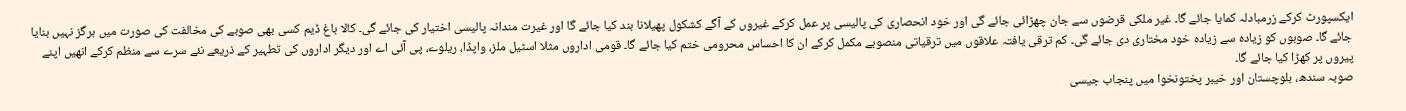ایکسپورٹ کرکے زرمبادلہ کمایا جائے گا۔ غیر ملکی قرضوں سے جان چھڑائی جائے گی اور خود انحصاری کی پالیسی پر عمل کرکے غیروں کے آگے کشکول پھیلانا بند کیا جائے گا اور غیرت مندانہ پالیسی اختیار کی جائے گی۔ کالا باغ ڈیم کسی بھی صوبے کی مخالفت کی صورت میں ہرگز نہیں بنایا جائے گا۔ صوبوں کو زیادہ سے زیادہ خود مختاری دی جائے گی۔ کم ترقی یافتہ علاقوں میں ترقیاتی منصوبے مکمل کرکے ان کا احساس محرومی ختم کیا جائے گا۔ قومی اداروں مثلا اسٹیل ملز، واپڈا، ریلوے، پی آئی اے اور دیگر اداروں کی تطہیر کے ذریعے نئے سرے سے منظم کرکے انھیں اپنے پیروں پر کھڑا کیا جائے گا۔
صوبہ سندھ، بلوچستان اور خیبر پختونخوا میں پنجاب جیسی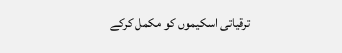ترقیاتی اسکیموں کو مکمل کرکے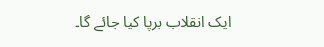ایک انقلاب برپا کیا جائے گا۔